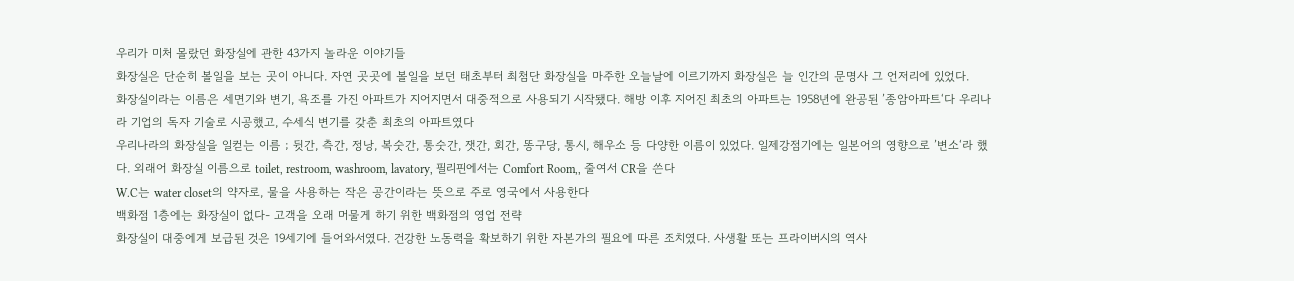우리가 미처 몰랐던 화장실에 관한 43가지 놀라운 이야기들
화장실은 단순히 볼일을 보는 곳이 아니다. 자연 곳곳에 볼일을 보던 태초부터 최첨단 화장실을 마주한 오늘날에 이르기까지 화장실은 늘 인간의 문명사 그 언저리에 있었다.
화장실이라는 이름은 세면기와 변기, 욕조를 가진 아파트가 지어지면서 대중적으로 사용되기 시작됐다. 해방 이후 지어진 최초의 아파트는 1958년에 완공된 ’종암아파트‘다 우리나라 기업의 독자 기술로 시공했고, 수세식 변기를 갖춘 최초의 아파트였다
우리나라의 화장실을 일컫는 이름 ; 뒷간, 측간, 정낭, 복숫간, 통숫간, 잿간, 회간, 똥구당, 통시, 해우소 등 다양한 이름이 있었다. 일제강점기에는 일본어의 영향으로 ’변소‘라 했다. 외래어 화장실 이름으로 toilet, restroom, washroom, lavatory, 필리핀에서는 Comfort Room,, 줄여서 CR을 쓴다
W.C는 water closet의 약자로, 물을 사용하는 작은 공간이라는 뜻으로 주로 영국에서 사용한다
백화점 1층에는 화장실이 없다- 고객을 오래 머물게 하기 위한 백화점의 영업 전략
화장실이 대중에게 보급된 것은 19세기에 들어와서였다. 건강한 노동력을 확보하기 위한 자본가의 필요에 따른 조치였다. 사생활 또는 프라이버시의 역사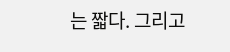는 짧다. 그리고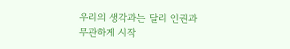우리의 생각과는 달리 인권과 무관하게 시작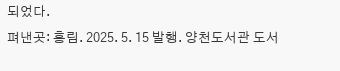되었다.
펴낸곳: 흥림. 2025. 5. 15 발행. 양천도서관 도서